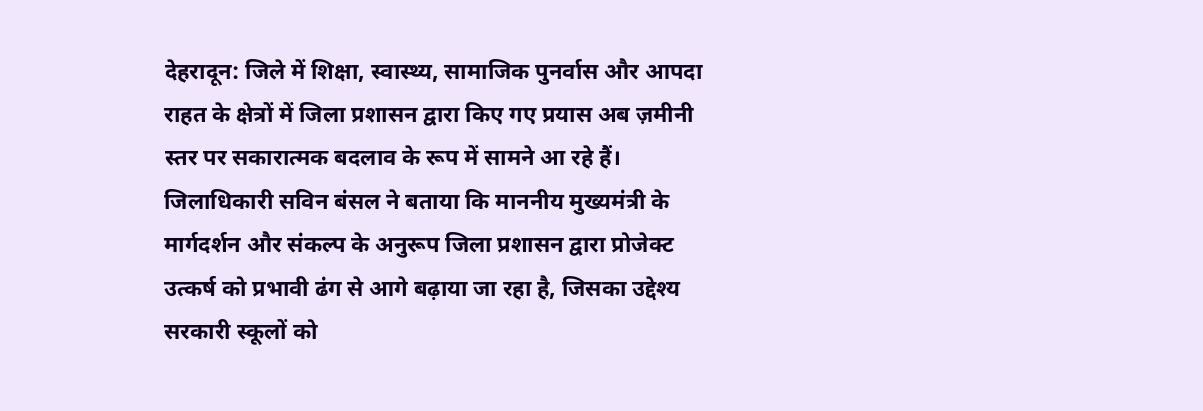देहरादून: जिले में शिक्षा, स्वास्थ्य, सामाजिक पुनर्वास और आपदा राहत के क्षेत्रों में जिला प्रशासन द्वारा किए गए प्रयास अब ज़मीनी स्तर पर सकारात्मक बदलाव के रूप में सामने आ रहे हैं। जिलाधिकारी सविन बंसल ने बताया कि माननीय मुख्यमंत्री के मार्गदर्शन और संकल्प के अनुरूप जिला प्रशासन द्वारा प्रोजेक्ट उत्कर्ष को प्रभावी ढंग से आगे बढ़ाया जा रहा है, जिसका उद्देश्य सरकारी स्कूलों को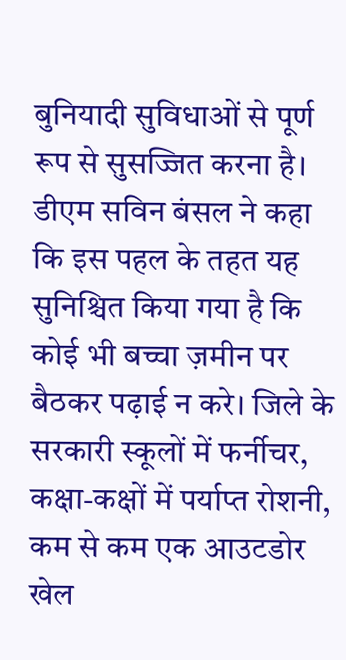बुनियादी सुविधाओं से पूर्ण रूप से सुसज्जित करना है।
डीएम सविन बंसल ने कहा कि इस पहल के तहत यह सुनिश्चित किया गया है कि कोई भी बच्चा ज़मीन पर बैठकर पढ़ाई न करे। जिले के सरकारी स्कूलों में फर्नीचर, कक्षा-कक्षों में पर्याप्त रोशनी, कम से कम एक आउटडोर खेल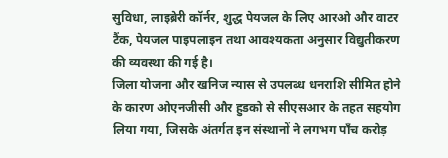सुविधा, लाइब्रेरी कॉर्नर, शुद्ध पेयजल के लिए आरओ और वाटर टैंक, पेयजल पाइपलाइन तथा आवश्यकता अनुसार विद्युतीकरण की व्यवस्था की गई है।
जिला योजना और खनिज न्यास से उपलब्ध धनराशि सीमित होने के कारण ओएनजीसी और हुडको से सीएसआर के तहत सहयोग लिया गया, जिसके अंतर्गत इन संस्थानों ने लगभग पाँच करोड़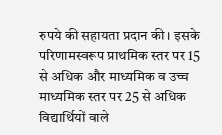रुपये की सहायता प्रदान की। इसके परिणामस्वरूप प्राथमिक स्तर पर 15 से अधिक और माध्यमिक व उच्च माध्यमिक स्तर पर 25 से अधिक विद्यार्थियों वाले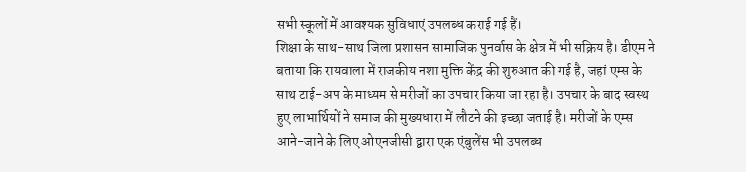सभी स्कूलों में आवश्यक सुविधाएं उपलब्ध कराई गई हैं।
शिक्षा के साथ-साथ जिला प्रशासन सामाजिक पुनर्वास के क्षेत्र में भी सक्रिय है। डीएम ने बताया कि रायवाला में राजकीय नशा मुक्ति केंद्र की शुरुआत की गई है, जहां एम्स के साथ टाई-अप के माध्यम से मरीजों का उपचार किया जा रहा है। उपचार के बाद स्वस्थ हुए लाभार्थियों ने समाज की मुख्यधारा में लौटने की इच्छा जताई है। मरीजों के एम्स आने-जाने के लिए ओएनजीसी द्वारा एक एंबुलेंस भी उपलब्ध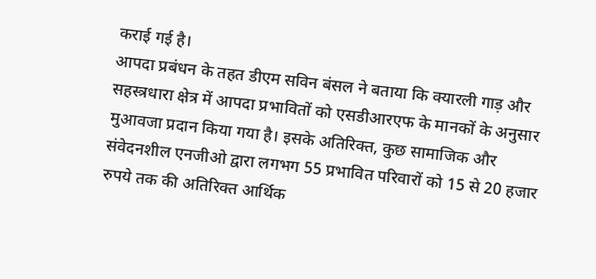कराई गई है।
आपदा प्रबंधन के तहत डीएम सविन बंसल ने बताया कि क्यारली गाड़ और सहस्त्रधारा क्षेत्र में आपदा प्रभावितों को एसडीआरएफ के मानकों के अनुसार मुआवजा प्रदान किया गया है। इसके अतिरिक्त, कुछ सामाजिक और संवेदनशील एनजीओ द्वारा लगभग 55 प्रभावित परिवारों को 15 से 20 हजार रुपये तक की अतिरिक्त आर्थिक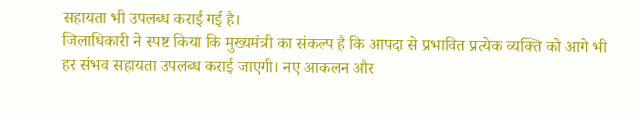सहायता भी उपलब्ध कराई गई है।
जिलाधिकारी ने स्पष्ट किया कि मुख्यमंत्री का संकल्प है कि आपदा से प्रभावित प्रत्येक व्यक्ति को आगे भी हर संभव सहायता उपलब्ध कराई जाएगी। नए आकलन और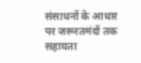संसाधनों के आधार पर जरूरतमंदों तक सहायता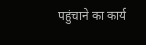पहुंचाने का कार्य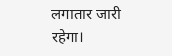लगातार जारी रहेगा।